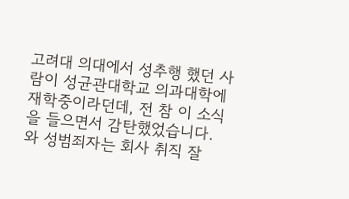고려대 의대에서 성추행 했던 사람이 성균관대학교 의과대학에 재학중이라던데, 전 참 이 소식을 들으면서 감탄했었습니다.
와 성범죄자는 회사 취직 잘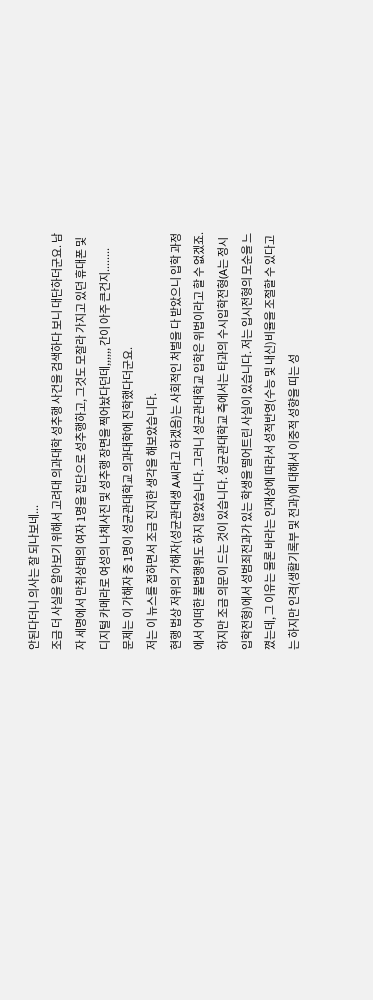안된다더니 의사는 잘 되나보네...
조금 더 사실을 알아보기 위해서 고려대 의과대학 성추행 사건을 검색하다 보니 대단하더군요. 남자 세명에서 만취상태의 여자 1명을 집단으로 성추행하고, 그것도 모잘라 가지고 있던 휴대폰 및 디지털 카메라로 여성의 나체사진 및 성추행 장면을 찍어놨다던데,,,,,, 간이 아주 큰건지........
문제는 이 가해자 중 1명이 성균관대학교 의과대학에 진학했다더군요.
저는 이 뉴스를 접하면서 조금 진지한 생각을 해보았습니다.
현행 법상 저위의 가해자(성균관대생 A씨라고 하겠음)는 사회적인 처벌을 다 받았으니 입학 과정에서 어떠한 불법행위도 하지 않았습니다. 그러니 성균관대학교 입학은 위법이라고 할 수 없겠죠. 하지만 조금 의문이 드는 것이 있습니다. 성균관대학교 측에서는 타과의 수시입학전형(A는 정시 입학전형)에서 성범죄전과가 있는 학생을 떨어트린 사실이 있습니다. 저는 입시전형의 모순을 느꼈는데, 그 이유는 물론 바라는 인재상에 따라서 성적반영(수능 및 내신)비율을 조절할 수 있다고는 하지만 인격(생활기록부 및 전과)에 대해서 이중적 성향을 띠는 성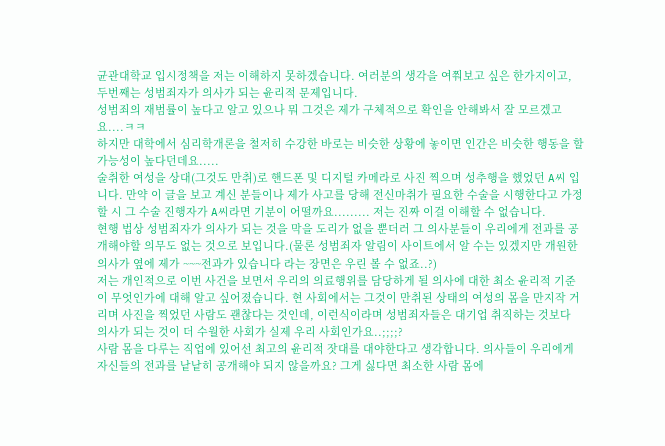균관대학교 입시정책을 저는 이해하지 못하겠습니다. 여러분의 생각을 여쭤보고 싶은 한가지이고,
두번째는 성범죄자가 의사가 되는 윤리적 문제입니다.
성범죄의 재범률이 높다고 알고 있으나 뭐 그것은 제가 구체적으로 확인을 안해봐서 잘 모르겠고요....ㅋㅋ
하지만 대학에서 심리학개론을 철저히 수강한 바로는 비슷한 상황에 놓이면 인간은 비슷한 행동을 할 가능성이 높다던데요.....
술취한 여성을 상대(그것도 만취)로 핸드폰 및 디지털 카메라로 사진 찍으며 성추행을 했었던 A씨 입니다. 만약 이 글을 보고 계신 분들이나 제가 사고를 당해 전신마취가 필요한 수술을 시행한다고 가정할 시 그 수술 진행자가 A씨라면 기분이 어떨까요......... 저는 진짜 이걸 이해할 수 없습니다.
현행 법상 성범죄자가 의사가 되는 것을 막을 도리가 없을 뿐더러 그 의사분들이 우리에게 전과를 공개해야할 의무도 없는 것으로 보입니다.(물론 성범죄자 알림이 사이트에서 알 수는 있겠지만 개원한 의사가 옆에 제가 ~~~전과가 있습니다 라는 장면은 우린 볼 수 없죠..?)
저는 개인적으로 이번 사건을 보면서 우리의 의료행위를 담당하게 될 의사에 대한 최소 윤리적 기준이 무엇인가에 대해 알고 싶어졌습니다. 현 사회에서는 그것이 만취된 상태의 여성의 몸을 만지작 거리며 사진을 찍었던 사람도 괜찮다는 것인데, 이런식이라며 성범죄자들은 대기업 취직하는 것보다 의사가 되는 것이 더 수월한 사회가 실제 우리 사회인가요..;;;;?
사람 몸을 다루는 직업에 있어선 최고의 윤리적 잣대를 대야한다고 생각합니다. 의사들이 우리에게 자신들의 전과를 낱낱히 공개해야 되지 않을까요? 그게 싫다면 최소한 사람 몸에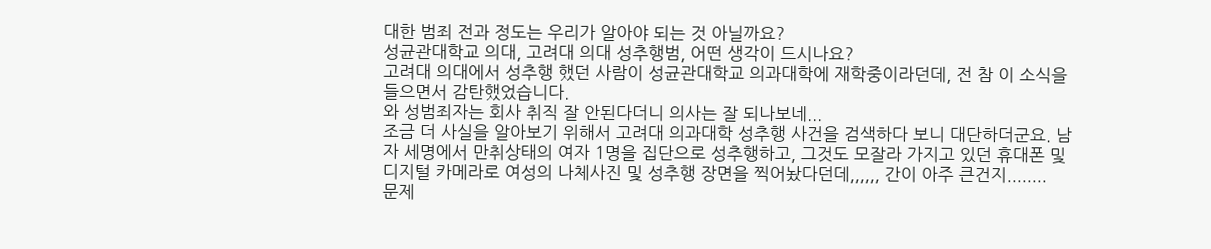대한 범죄 전과 정도는 우리가 알아야 되는 것 아닐까요?
성균관대학교 의대, 고려대 의대 성추행범, 어떤 생각이 드시나요?
고려대 의대에서 성추행 했던 사람이 성균관대학교 의과대학에 재학중이라던데, 전 참 이 소식을 들으면서 감탄했었습니다.
와 성범죄자는 회사 취직 잘 안된다더니 의사는 잘 되나보네...
조금 더 사실을 알아보기 위해서 고려대 의과대학 성추행 사건을 검색하다 보니 대단하더군요. 남자 세명에서 만취상태의 여자 1명을 집단으로 성추행하고, 그것도 모잘라 가지고 있던 휴대폰 및 디지털 카메라로 여성의 나체사진 및 성추행 장면을 찍어놨다던데,,,,,, 간이 아주 큰건지........
문제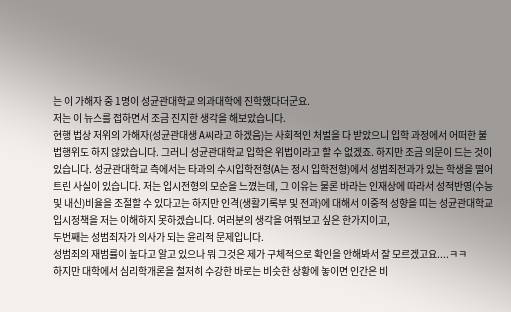는 이 가해자 중 1명이 성균관대학교 의과대학에 진학했다더군요.
저는 이 뉴스를 접하면서 조금 진지한 생각을 해보았습니다.
현행 법상 저위의 가해자(성균관대생 A씨라고 하겠음)는 사회적인 처벌을 다 받았으니 입학 과정에서 어떠한 불법행위도 하지 않았습니다. 그러니 성균관대학교 입학은 위법이라고 할 수 없겠죠. 하지만 조금 의문이 드는 것이 있습니다. 성균관대학교 측에서는 타과의 수시입학전형(A는 정시 입학전형)에서 성범죄전과가 있는 학생을 떨어트린 사실이 있습니다. 저는 입시전형의 모순을 느꼈는데, 그 이유는 물론 바라는 인재상에 따라서 성적반영(수능 및 내신)비율을 조절할 수 있다고는 하지만 인격(생활기록부 및 전과)에 대해서 이중적 성향을 띠는 성균관대학교 입시정책을 저는 이해하지 못하겠습니다. 여러분의 생각을 여쭤보고 싶은 한가지이고,
두번째는 성범죄자가 의사가 되는 윤리적 문제입니다.
성범죄의 재범률이 높다고 알고 있으나 뭐 그것은 제가 구체적으로 확인을 안해봐서 잘 모르겠고요....ㅋㅋ
하지만 대학에서 심리학개론을 철저히 수강한 바로는 비슷한 상황에 놓이면 인간은 비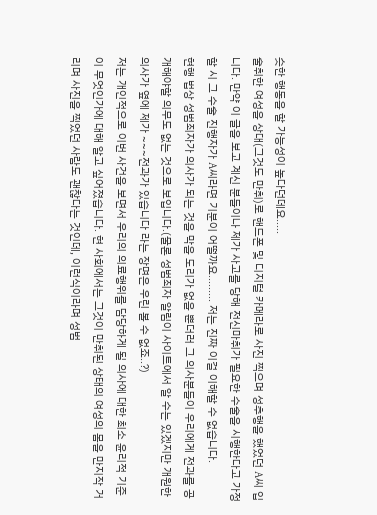슷한 행동을 할 가능성이 높다던데요.....
술취한 여성을 상대(그것도 만취)로 핸드폰 및 디지털 카메라로 사진 찍으며 성추행을 했었던 A씨 입니다. 만약 이 글을 보고 계신 분들이나 제가 사고를 당해 전신마취가 필요한 수술을 시행한다고 가정할 시 그 수술 진행자가 A씨라면 기분이 어떨까요......... 저는 진짜 이걸 이해할 수 없습니다.
현행 법상 성범죄자가 의사가 되는 것을 막을 도리가 없을 뿐더러 그 의사분들이 우리에게 전과를 공개해야할 의무도 없는 것으로 보입니다.(물론 성범죄자 알림이 사이트에서 알 수는 있겠지만 개원한 의사가 옆에 제가 ~~~전과가 있습니다 라는 장면은 우린 볼 수 없죠..?)
저는 개인적으로 이번 사건을 보면서 우리의 의료행위를 담당하게 될 의사에 대한 최소 윤리적 기준이 무엇인가에 대해 알고 싶어졌습니다. 현 사회에서는 그것이 만취된 상태의 여성의 몸을 만지작 거리며 사진을 찍었던 사람도 괜찮다는 것인데, 이런식이라며 성범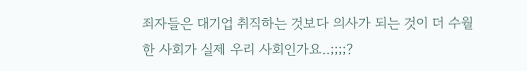죄자들은 대기업 취직하는 것보다 의사가 되는 것이 더 수월한 사회가 실제 우리 사회인가요..;;;;?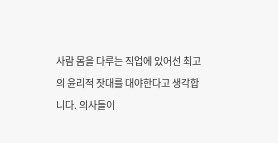사람 몸을 다루는 직업에 있어선 최고의 윤리적 잣대를 대야한다고 생각합니다. 의사들이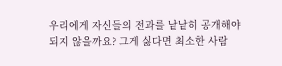우리에게 자신들의 전과를 낱낱히 공개해야 되지 않을까요? 그게 싫다면 최소한 사람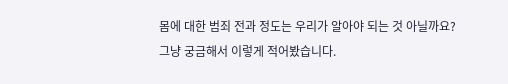몸에 대한 범죄 전과 정도는 우리가 알아야 되는 것 아닐까요?
그냥 궁금해서 이렇게 적어봤습니다.